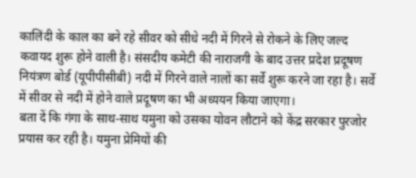कालिंदी के काल का बने रहे सीवर को सीधे नदी में गिरने से रोकने के लिए जल्द कवायद शुरू होने वाली है। संसदीय कमेटी की नाराजगी के बाद उत्तर प्रदेश प्रदूषण नियंत्रण बोर्ड (यूपीपीसीबी) नदी में गिरने वाले नालों का सर्वे शुरू करने जा रहा है। सर्वे में सीवर से नदी में होने वाले प्रदूषण का भी अध्ययन किया जाएगा।
बता दें कि गंगा के साथ-साथ यमुना को उसका योवन लौटाने को केंद्र सरकार पुरजोर प्रयास कर रही है। यमुना प्रेमियों की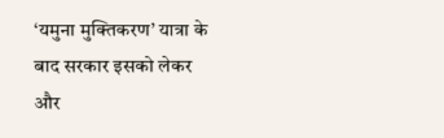‘यमुना मुक्तिकरण’ यात्रा के बाद सरकार इसको लेकर और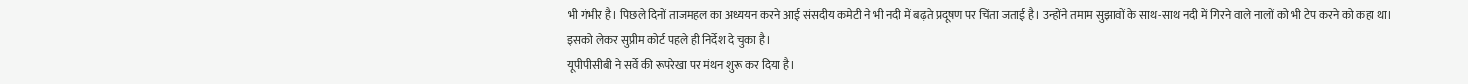भी गंभीर है। पिछले दिनों ताजमहल का अध्ययन करने आई संसदीय कमेटी ने भी नदी में बढ़ते प्रदूषण पर चिंता जताई है। उन्होंने तमाम सुझावों के साथ-साथ नदी में गिरने वाले नालों को भी टेप करने को कहा था। इसको लेकर सुप्रीम कोर्ट पहले ही निर्देश दे चुका है।
यूपीपीसीबी ने सर्वे की रूपरेखा पर मंथन शुरू कर दिया है।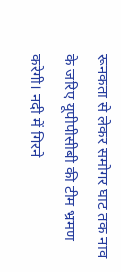रूनकता से लेकर समोगर घाट तक नाव के जरिए यूपीपीसीबी की टीम भ्रमण करेगी। नदी में गिरने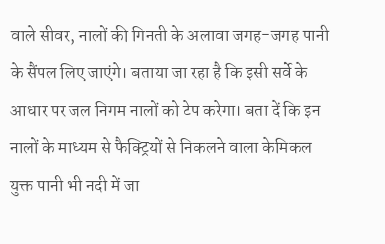वाले सीवर, नालों की गिनती के अलावा जगह-जगह पानी के सैंपल लिए जाएंगे। बताया जा रहा है कि इसी सर्वे के आधार पर जल निगम नालों को टेप करेगा। बता दें कि इन नालों के माध्यम से फैक्ट्रियों से निकलने वाला केमिकल युक्त पानी भी नदी में जा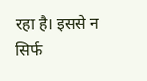रहा है। इससे न सिर्फ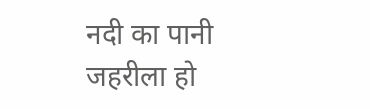नदी का पानी जहरीला हो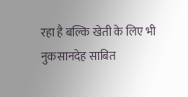रहा है बल्कि खेती के लिए भी नुकसानदेह साबित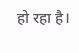हो रहा है।